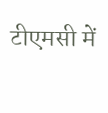टीएमसी में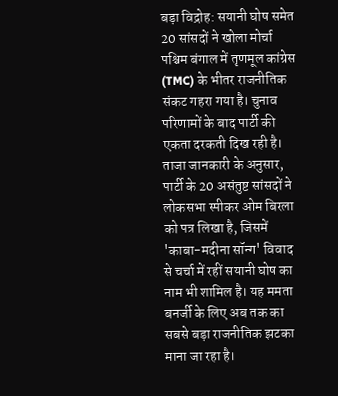बड़ा विद्रोह: सयानी घोष समेत 20 सांसदों ने खोला मोर्चा
पश्चिम बंगाल में तृणमूल कांग्रेस (TMC) के भीतर राजनीतिक संकट गहरा गया है। चुनाव परिणामों के बाद पार्टी की एकता दरकती दिख रही है। ताजा जानकारी के अनुसार, पार्टी के 20 असंतुष्ट सांसदों ने लोकसभा स्पीकर ओम बिरला को पत्र लिखा है, जिसमें 'काबा-मदीना सॉन्ग' विवाद से चर्चा में रहीं सयानी घोष का नाम भी शामिल है। यह ममता बनर्जी के लिए अब तक का सबसे बड़ा राजनीतिक झटका माना जा रहा है।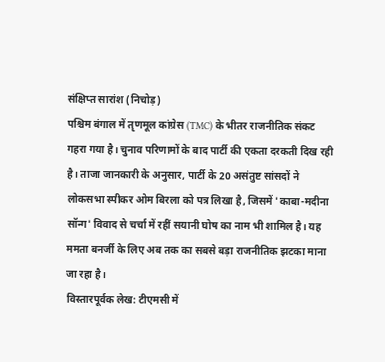संक्षिप्त सारांश (निचोड़)
पश्चिम बंगाल में तृणमूल कांग्रेस (TMC) के भीतर राजनीतिक संकट गहरा गया है। चुनाव परिणामों के बाद पार्टी की एकता दरकती दिख रही है। ताजा जानकारी के अनुसार, पार्टी के 20 असंतुष्ट सांसदों ने लोकसभा स्पीकर ओम बिरला को पत्र लिखा है, जिसमें 'काबा-मदीना सॉन्ग' विवाद से चर्चा में रहीं सयानी घोष का नाम भी शामिल है। यह ममता बनर्जी के लिए अब तक का सबसे बड़ा राजनीतिक झटका माना जा रहा है।
विस्तारपूर्वक लेख: टीएमसी में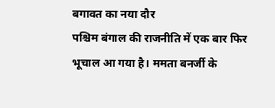बगावत का नया दौर
पश्चिम बंगाल की राजनीति में एक बार फिर भूचाल आ गया है। ममता बनर्जी के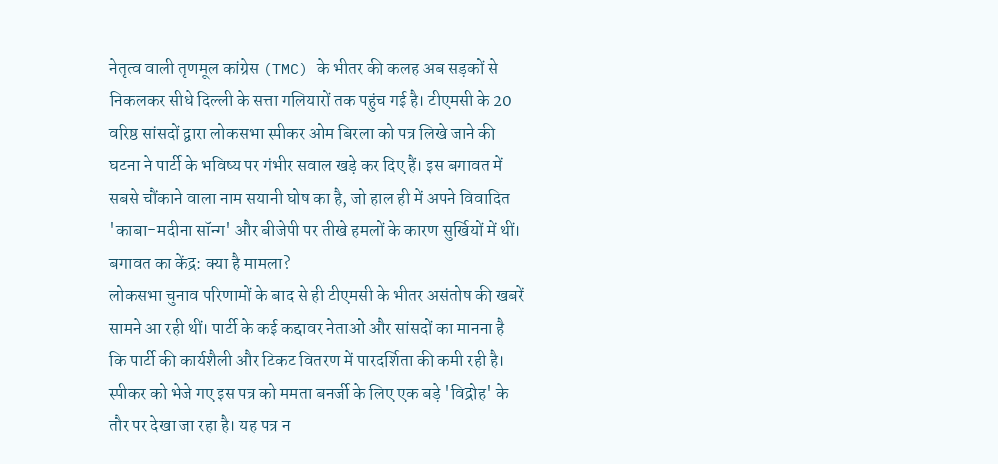नेतृत्व वाली तृणमूल कांग्रेस (TMC) के भीतर की कलह अब सड़कों से निकलकर सीधे दिल्ली के सत्ता गलियारों तक पहुंच गई है। टीएमसी के 20 वरिष्ठ सांसदों द्वारा लोकसभा स्पीकर ओम बिरला को पत्र लिखे जाने की घटना ने पार्टी के भविष्य पर गंभीर सवाल खड़े कर दिए हैं। इस बगावत में सबसे चौंकाने वाला नाम सयानी घोष का है, जो हाल ही में अपने विवादित 'काबा-मदीना सॉन्ग' और बीजेपी पर तीखे हमलों के कारण सुर्खियों में थीं।
बगावत का केंद्र: क्या है मामला?
लोकसभा चुनाव परिणामों के बाद से ही टीएमसी के भीतर असंतोष की खबरें सामने आ रही थीं। पार्टी के कई कद्दावर नेताओं और सांसदों का मानना है कि पार्टी की कार्यशैली और टिकट वितरण में पारदर्शिता की कमी रही है। स्पीकर को भेजे गए इस पत्र को ममता बनर्जी के लिए एक बड़े 'विद्रोह' के तौर पर देखा जा रहा है। यह पत्र न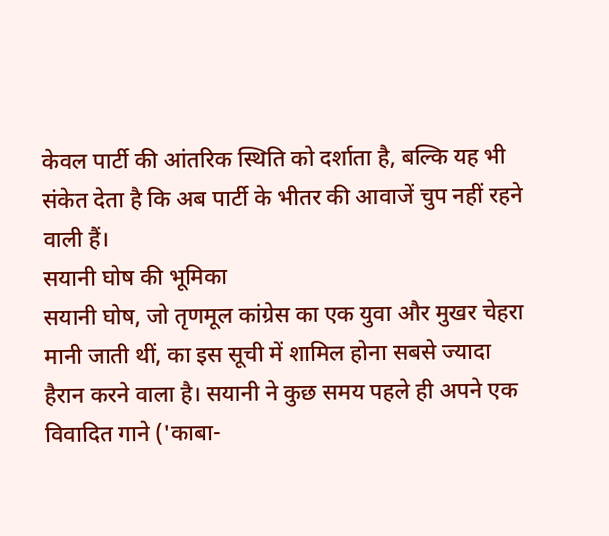केवल पार्टी की आंतरिक स्थिति को दर्शाता है, बल्कि यह भी संकेत देता है कि अब पार्टी के भीतर की आवाजें चुप नहीं रहने वाली हैं।
सयानी घोष की भूमिका
सयानी घोष, जो तृणमूल कांग्रेस का एक युवा और मुखर चेहरा मानी जाती थीं, का इस सूची में शामिल होना सबसे ज्यादा हैरान करने वाला है। सयानी ने कुछ समय पहले ही अपने एक विवादित गाने ('काबा-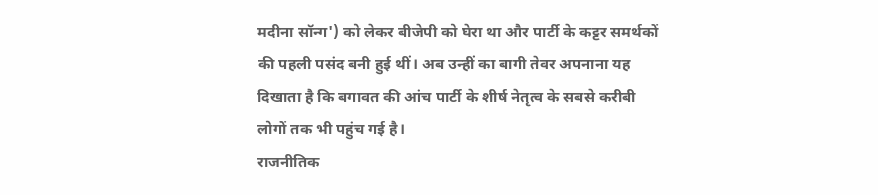मदीना सॉन्ग') को लेकर बीजेपी को घेरा था और पार्टी के कट्टर समर्थकों की पहली पसंद बनी हुई थीं। अब उन्हीं का बागी तेवर अपनाना यह दिखाता है कि बगावत की आंच पार्टी के शीर्ष नेतृत्व के सबसे करीबी लोगों तक भी पहुंच गई है।
राजनीतिक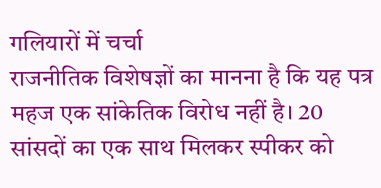गलियारों में चर्चा
राजनीतिक विशेषज्ञों का मानना है कि यह पत्र महज एक सांकेतिक विरोध नहीं है। 20 सांसदों का एक साथ मिलकर स्पीकर को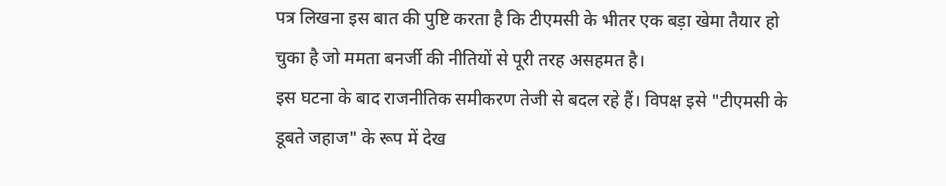पत्र लिखना इस बात की पुष्टि करता है कि टीएमसी के भीतर एक बड़ा खेमा तैयार हो चुका है जो ममता बनर्जी की नीतियों से पूरी तरह असहमत है।
इस घटना के बाद राजनीतिक समीकरण तेजी से बदल रहे हैं। विपक्ष इसे "टीएमसी के डूबते जहाज" के रूप में देख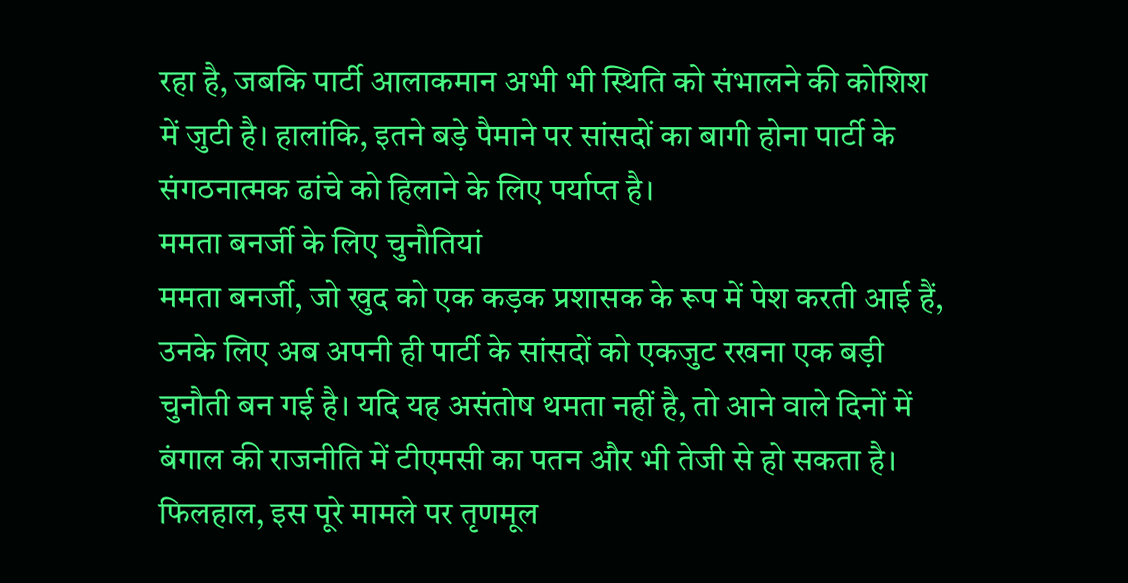रहा है, जबकि पार्टी आलाकमान अभी भी स्थिति को संभालने की कोशिश में जुटी है। हालांकि, इतने बड़े पैमाने पर सांसदों का बागी होना पार्टी के संगठनात्मक ढांचे को हिलाने के लिए पर्याप्त है।
ममता बनर्जी के लिए चुनौतियां
ममता बनर्जी, जो खुद को एक कड़क प्रशासक के रूप में पेश करती आई हैं, उनके लिए अब अपनी ही पार्टी के सांसदों को एकजुट रखना एक बड़ी चुनौती बन गई है। यदि यह असंतोष थमता नहीं है, तो आने वाले दिनों में बंगाल की राजनीति में टीएमसी का पतन और भी तेजी से हो सकता है।
फिलहाल, इस पूरे मामले पर तृणमूल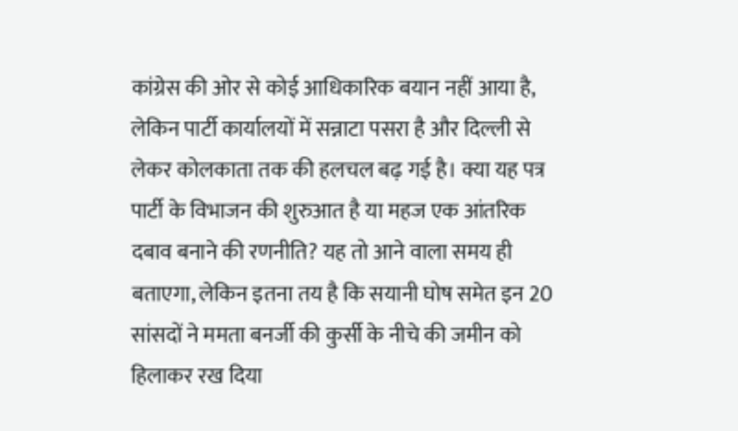कांग्रेस की ओर से कोई आधिकारिक बयान नहीं आया है, लेकिन पार्टी कार्यालयों में सन्नाटा पसरा है और दिल्ली से लेकर कोलकाता तक की हलचल बढ़ गई है। क्या यह पत्र पार्टी के विभाजन की शुरुआत है या महज एक आंतरिक दबाव बनाने की रणनीति? यह तो आने वाला समय ही बताएगा, लेकिन इतना तय है कि सयानी घोष समेत इन 20 सांसदों ने ममता बनर्जी की कुर्सी के नीचे की जमीन को हिलाकर रख दिया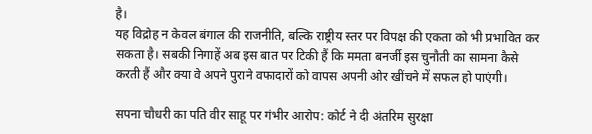है।
यह विद्रोह न केवल बंगाल की राजनीति, बल्कि राष्ट्रीय स्तर पर विपक्ष की एकता को भी प्रभावित कर सकता है। सबकी निगाहें अब इस बात पर टिकी हैं कि ममता बनर्जी इस चुनौती का सामना कैसे करती हैं और क्या वे अपने पुराने वफादारों को वापस अपनी ओर खींचने में सफल हो पाएंगी।

सपना चौधरी का पति वीर साहू पर गंभीर आरोप: कोर्ट ने दी अंतरिम सुरक्षा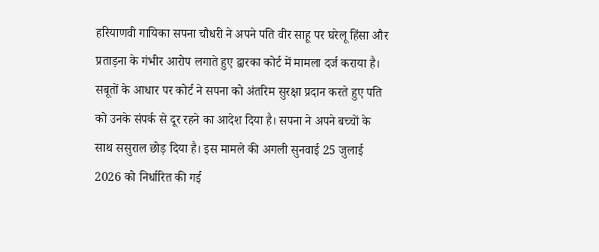हरियाणवी गायिका सपना चौधरी ने अपने पति वीर साहू पर घरेलू हिंसा और प्रताड़ना के गंभीर आरोप लगाते हुए द्वारका कोर्ट में मामला दर्ज कराया है। सबूतों के आधार पर कोर्ट ने सपना को अंतरिम सुरक्षा प्रदान करते हुए पति को उनके संपर्क से दूर रहने का आदेश दिया है। सपना ने अपने बच्चों के साथ ससुराल छोड़ दिया है। इस मामले की अगली सुनवाई 25 जुलाई 2026 को निर्धारित की गई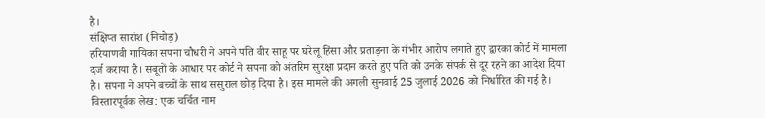है।
संक्षिप्त सारांश (निचोड़)
हरियाणवी गायिका सपना चौधरी ने अपने पति वीर साहू पर घरेलू हिंसा और प्रताड़ना के गंभीर आरोप लगाते हुए द्वारका कोर्ट में मामला दर्ज कराया है। सबूतों के आधार पर कोर्ट ने सपना को अंतरिम सुरक्षा प्रदान करते हुए पति को उनके संपर्क से दूर रहने का आदेश दिया है। सपना ने अपने बच्चों के साथ ससुराल छोड़ दिया है। इस मामले की अगली सुनवाई 25 जुलाई 2026 को निर्धारित की गई है।
विस्तारपूर्वक लेख: एक चर्चित नाम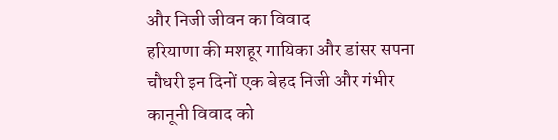और निजी जीवन का विवाद
हरियाणा की मशहूर गायिका और डांसर सपना चौधरी इन दिनों एक बेहद निजी और गंभीर कानूनी विवाद को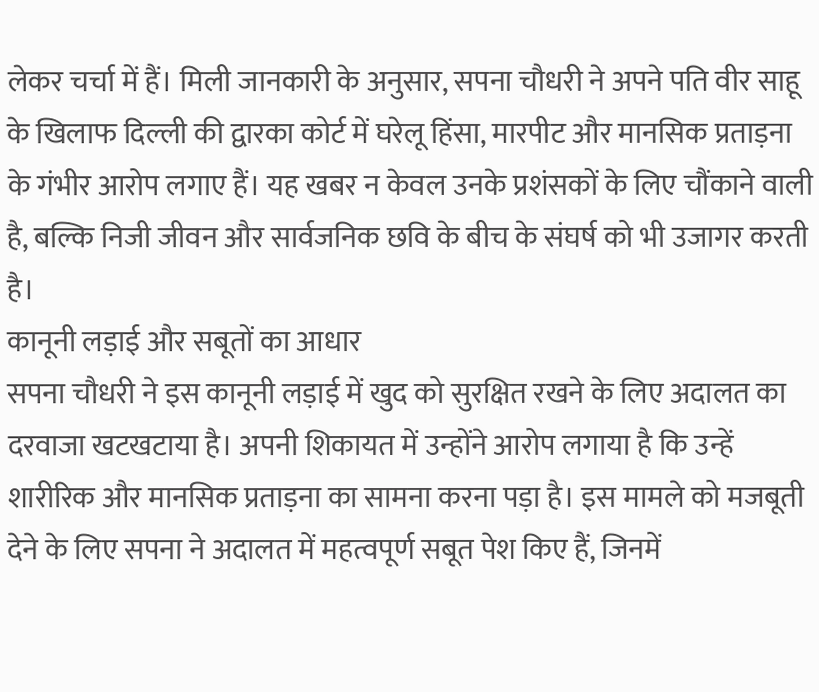लेकर चर्चा में हैं। मिली जानकारी के अनुसार, सपना चौधरी ने अपने पति वीर साहू के खिलाफ दिल्ली की द्वारका कोर्ट में घरेलू हिंसा, मारपीट और मानसिक प्रताड़ना के गंभीर आरोप लगाए हैं। यह खबर न केवल उनके प्रशंसकों के लिए चौंकाने वाली है, बल्कि निजी जीवन और सार्वजनिक छवि के बीच के संघर्ष को भी उजागर करती है।
कानूनी लड़ाई और सबूतों का आधार
सपना चौधरी ने इस कानूनी लड़ाई में खुद को सुरक्षित रखने के लिए अदालत का दरवाजा खटखटाया है। अपनी शिकायत में उन्होंने आरोप लगाया है कि उन्हें शारीरिक और मानसिक प्रताड़ना का सामना करना पड़ा है। इस मामले को मजबूती देने के लिए सपना ने अदालत में महत्वपूर्ण सबूत पेश किए हैं, जिनमें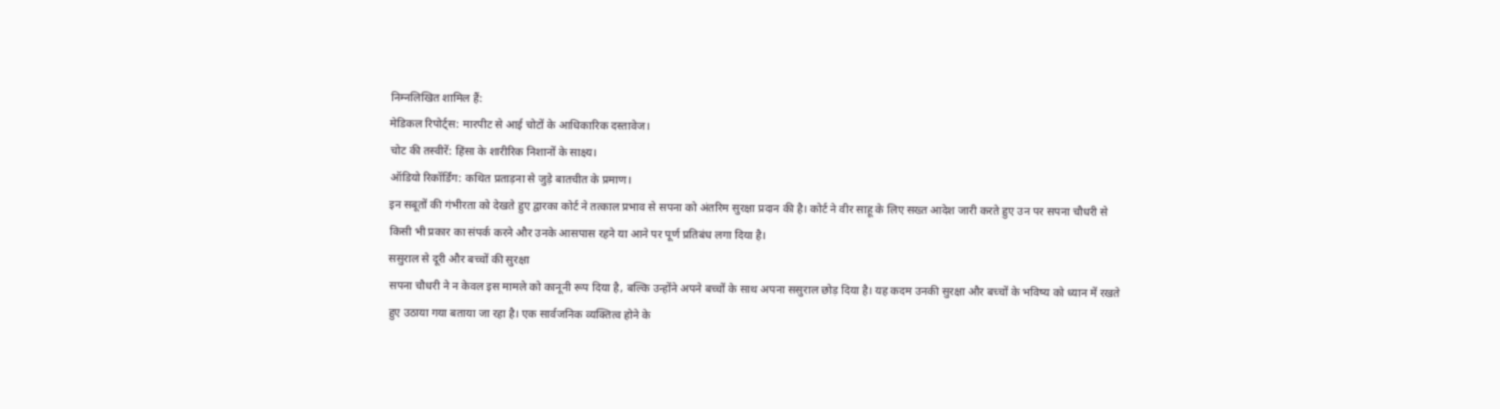निम्नलिखित शामिल हैं:
मेडिकल रिपोर्ट्स: मारपीट से आई चोटों के आधिकारिक दस्तावेज।
चोट की तस्वीरें: हिंसा के शारीरिक निशानों के साक्ष्य।
ऑडियो रिकॉर्डिंग: कथित प्रताड़ना से जुड़े बातचीत के प्रमाण।
इन सबूतों की गंभीरता को देखते हुए द्वारका कोर्ट ने तत्काल प्रभाव से सपना को अंतरिम सुरक्षा प्रदान की है। कोर्ट ने वीर साहू के लिए सख्त आदेश जारी करते हुए उन पर सपना चौधरी से किसी भी प्रकार का संपर्क करने और उनके आसपास रहने या आने पर पूर्ण प्रतिबंध लगा दिया है।
ससुराल से दूरी और बच्चों की सुरक्षा
सपना चौधरी ने न केवल इस मामले को कानूनी रूप दिया है, बल्कि उन्होंने अपने बच्चों के साथ अपना ससुराल छोड़ दिया है। यह कदम उनकी सुरक्षा और बच्चों के भविष्य को ध्यान में रखते हुए उठाया गया बताया जा रहा है। एक सार्वजनिक व्यक्तित्व होने के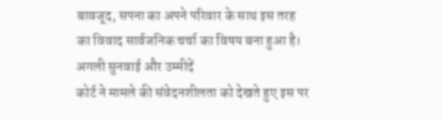बावजूद, सपना का अपने परिवार के साथ इस तरह का विवाद सार्वजनिक चर्चा का विषय बना हुआ है।
अगली सुनवाई और उम्मीदें
कोर्ट ने मामले की संवेदनशीलता को देखते हुए इस पर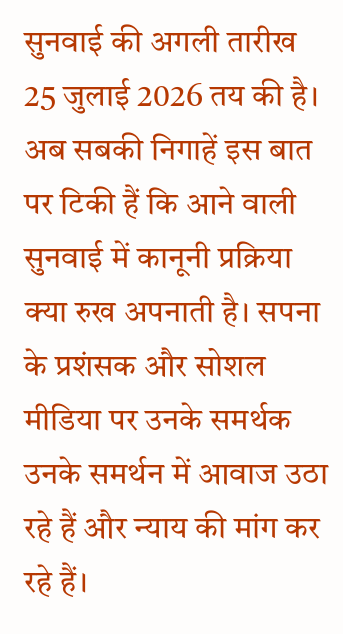सुनवाई की अगली तारीख 25 जुलाई 2026 तय की है। अब सबकी निगाहें इस बात पर टिकी हैं कि आने वाली सुनवाई में कानूनी प्रक्रिया क्या रुख अपनाती है। सपना के प्रशंसक और सोशल मीडिया पर उनके समर्थक उनके समर्थन में आवाज उठा रहे हैं और न्याय की मांग कर रहे हैं।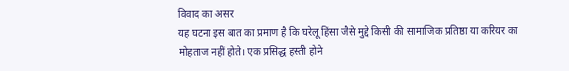विवाद का असर
यह घटना इस बात का प्रमाण है कि घरेलू हिंसा जैसे मुद्दे किसी की सामाजिक प्रतिष्ठा या करियर का मोहताज नहीं होते। एक प्रसिद्ध हस्ती होने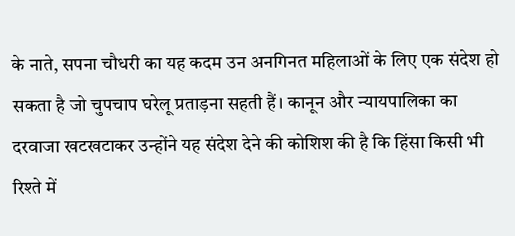के नाते, सपना चौधरी का यह कदम उन अनगिनत महिलाओं के लिए एक संदेश हो सकता है जो चुपचाप घरेलू प्रताड़ना सहती हैं। कानून और न्यायपालिका का दरवाजा खटखटाकर उन्होंने यह संदेश देने की कोशिश की है कि हिंसा किसी भी रिश्ते में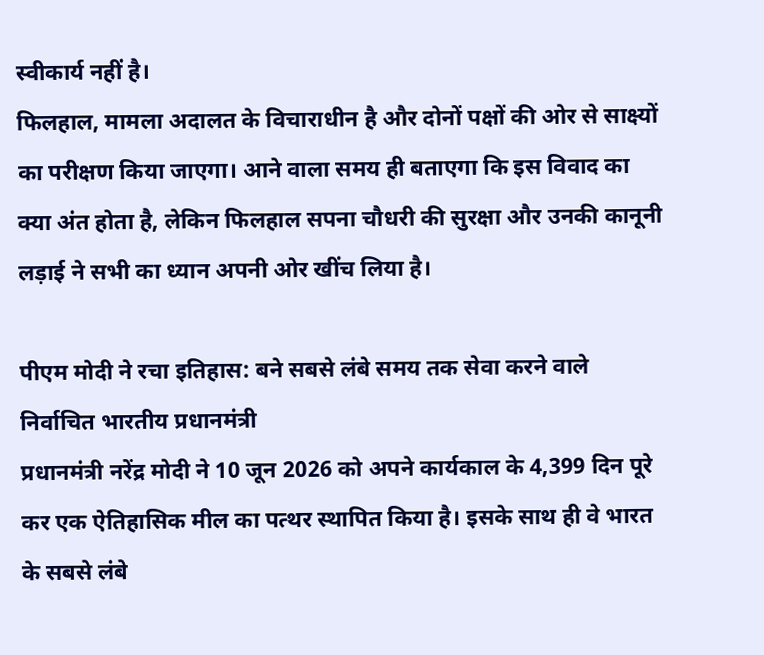स्वीकार्य नहीं है।
फिलहाल, मामला अदालत के विचाराधीन है और दोनों पक्षों की ओर से साक्ष्यों का परीक्षण किया जाएगा। आने वाला समय ही बताएगा कि इस विवाद का क्या अंत होता है, लेकिन फिलहाल सपना चौधरी की सुरक्षा और उनकी कानूनी लड़ाई ने सभी का ध्यान अपनी ओर खींच लिया है।

पीएम मोदी ने रचा इतिहास: बने सबसे लंबे समय तक सेवा करने वाले निर्वाचित भारतीय प्रधानमंत्री
प्रधानमंत्री नरेंद्र मोदी ने 10 जून 2026 को अपने कार्यकाल के 4,399 दिन पूरे कर एक ऐतिहासिक मील का पत्थर स्थापित किया है। इसके साथ ही वे भारत के सबसे लंबे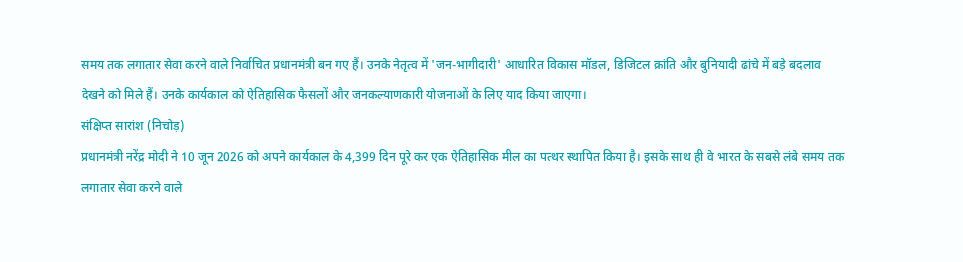समय तक लगातार सेवा करने वाले निर्वाचित प्रधानमंत्री बन गए हैं। उनके नेतृत्व में 'जन-भागीदारी' आधारित विकास मॉडल, डिजिटल क्रांति और बुनियादी ढांचे में बड़े बदलाव देखने को मिले हैं। उनके कार्यकाल को ऐतिहासिक फैसलों और जनकल्याणकारी योजनाओं के लिए याद किया जाएगा।
संक्षिप्त सारांश (निचोड़)
प्रधानमंत्री नरेंद्र मोदी ने 10 जून 2026 को अपने कार्यकाल के 4,399 दिन पूरे कर एक ऐतिहासिक मील का पत्थर स्थापित किया है। इसके साथ ही वे भारत के सबसे लंबे समय तक लगातार सेवा करने वाले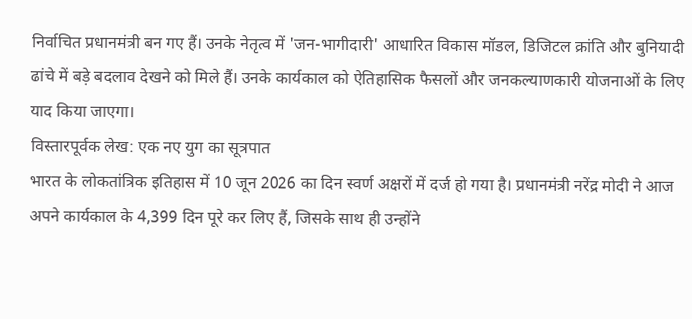निर्वाचित प्रधानमंत्री बन गए हैं। उनके नेतृत्व में 'जन-भागीदारी' आधारित विकास मॉडल, डिजिटल क्रांति और बुनियादी ढांचे में बड़े बदलाव देखने को मिले हैं। उनके कार्यकाल को ऐतिहासिक फैसलों और जनकल्याणकारी योजनाओं के लिए याद किया जाएगा।
विस्तारपूर्वक लेख: एक नए युग का सूत्रपात
भारत के लोकतांत्रिक इतिहास में 10 जून 2026 का दिन स्वर्ण अक्षरों में दर्ज हो गया है। प्रधानमंत्री नरेंद्र मोदी ने आज अपने कार्यकाल के 4,399 दिन पूरे कर लिए हैं, जिसके साथ ही उन्होंने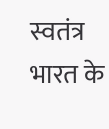स्वतंत्र भारत के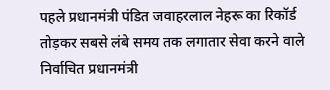पहले प्रधानमंत्री पंडित जवाहरलाल नेहरू का रिकॉर्ड तोड़कर सबसे लंबे समय तक लगातार सेवा करने वाले निर्वाचित प्रधानमंत्री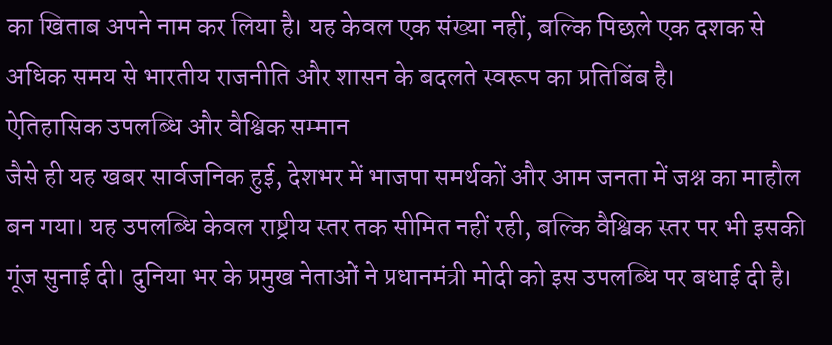का खिताब अपने नाम कर लिया है। यह केवल एक संख्या नहीं, बल्कि पिछले एक दशक से अधिक समय से भारतीय राजनीति और शासन के बदलते स्वरूप का प्रतिबिंब है।
ऐतिहासिक उपलब्धि और वैश्विक सम्मान
जैसे ही यह खबर सार्वजनिक हुई, देशभर में भाजपा समर्थकों और आम जनता में जश्न का माहौल बन गया। यह उपलब्धि केवल राष्ट्रीय स्तर तक सीमित नहीं रही, बल्कि वैश्विक स्तर पर भी इसकी गूंज सुनाई दी। दुनिया भर के प्रमुख नेताओं ने प्रधानमंत्री मोदी को इस उपलब्धि पर बधाई दी है।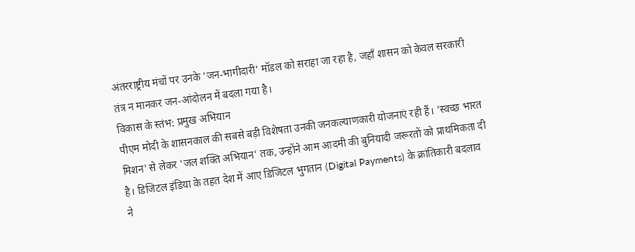अंतरराष्ट्रीय मंचों पर उनके 'जन-भागीदारी' मॉडल को सराहा जा रहा है, जहाँ शासन को केवल सरकारी तंत्र न मानकर जन-आंदोलन में बदला गया है।
विकास के स्तंभ: प्रमुख अभियान
पीएम मोदी के शासनकाल की सबसे बड़ी विशेषता उनकी जनकल्याणकारी योजनाएं रही हैं। 'स्वच्छ भारत मिशन' से लेकर 'जल शक्ति अभियान' तक, उन्होंने आम आदमी की बुनियादी जरूरतों को प्राथमिकता दी है। डिजिटल इंडिया के तहत देश में आए डिजिटल भुगतान (Digital Payments) के क्रांतिकारी बदलाव ने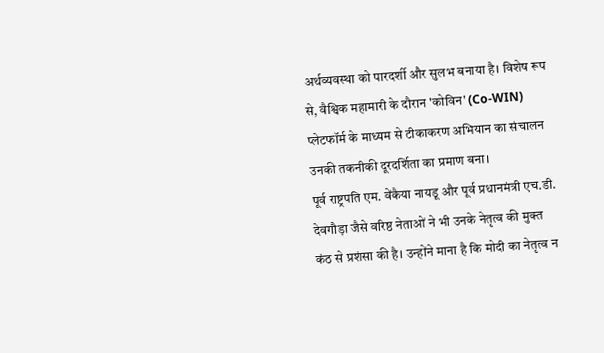अर्थव्यवस्था को पारदर्शी और सुलभ बनाया है। विशेष रूप से, वैश्विक महामारी के दौरान 'कोविन' (Co-WIN) प्लेटफॉर्म के माध्यम से टीकाकरण अभियान का संचालन उनकी तकनीकी दूरदर्शिता का प्रमाण बना।
पूर्व राष्ट्रपति एम. वेंकैया नायडू और पूर्व प्रधानमंत्री एच.डी. देवगौड़ा जैसे वरिष्ठ नेताओं ने भी उनके नेतृत्व की मुक्त कंठ से प्रशंसा की है। उन्होंने माना है कि मोदी का नेतृत्व न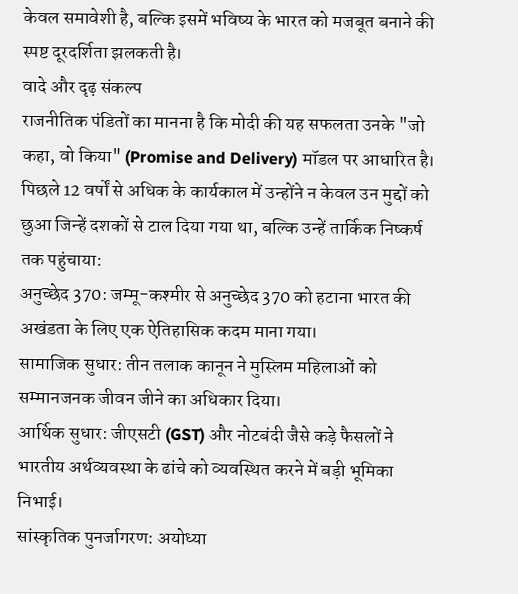केवल समावेशी है, बल्कि इसमें भविष्य के भारत को मजबूत बनाने की स्पष्ट दूरदर्शिता झलकती है।
वादे और दृढ़ संकल्प
राजनीतिक पंडितों का मानना है कि मोदी की यह सफलता उनके "जो कहा, वो किया" (Promise and Delivery) मॉडल पर आधारित है। पिछले 12 वर्षों से अधिक के कार्यकाल में उन्होंने न केवल उन मुद्दों को छुआ जिन्हें दशकों से टाल दिया गया था, बल्कि उन्हें तार्किक निष्कर्ष तक पहुंचाया:
अनुच्छेद 370: जम्मू-कश्मीर से अनुच्छेद 370 को हटाना भारत की अखंडता के लिए एक ऐतिहासिक कदम माना गया।
सामाजिक सुधार: तीन तलाक कानून ने मुस्लिम महिलाओं को सम्मानजनक जीवन जीने का अधिकार दिया।
आर्थिक सुधार: जीएसटी (GST) और नोटबंदी जैसे कड़े फैसलों ने भारतीय अर्थव्यवस्था के ढांचे को व्यवस्थित करने में बड़ी भूमिका निभाई।
सांस्कृतिक पुनर्जागरण: अयोध्या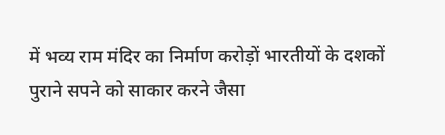में भव्य राम मंदिर का निर्माण करोड़ों भारतीयों के दशकों पुराने सपने को साकार करने जैसा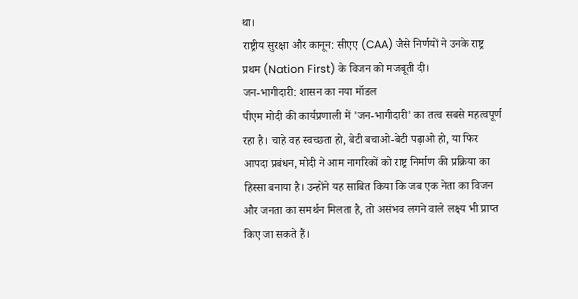था।
राष्ट्रीय सुरक्षा और कानून: सीएए (CAA) जैसे निर्णयों ने उनके राष्ट्र प्रथम (Nation First) के विजन को मजबूती दी।
जन-भागीदारी: शासन का नया मॉडल
पीएम मोदी की कार्यप्रणाली में 'जन-भागीदारी' का तत्व सबसे महत्वपूर्ण रहा है। चाहे वह स्वच्छता हो, बेटी बचाओ-बेटी पढ़ाओ हो, या फिर आपदा प्रबंधन, मोदी ने आम नागरिकों को राष्ट्र निर्माण की प्रक्रिया का हिस्सा बनाया है। उन्होंने यह साबित किया कि जब एक नेता का विजन और जनता का समर्थन मिलता है, तो असंभव लगने वाले लक्ष्य भी प्राप्त किए जा सकते हैं।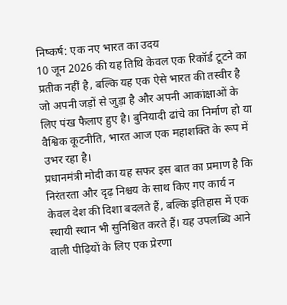निष्कर्ष: एक नए भारत का उदय
10 जून 2026 की यह तिथि केवल एक रिकॉर्ड टूटने का प्रतीक नहीं है, बल्कि यह एक ऐसे भारत की तस्वीर है जो अपनी जड़ों से जुड़ा है और अपनी आकांक्षाओं के लिए पंख फैलाए हुए है। बुनियादी ढांचे का निर्माण हो या वैश्विक कूटनीति, भारत आज एक महाशक्ति के रूप में उभर रहा है।
प्रधानमंत्री मोदी का यह सफर इस बात का प्रमाण है कि निरंतरता और दृढ़ निश्चय के साथ किए गए कार्य न केवल देश की दिशा बदलते हैं, बल्कि इतिहास में एक स्थायी स्थान भी सुनिश्चित करते हैं। यह उपलब्धि आने वाली पीढ़ियों के लिए एक प्रेरणा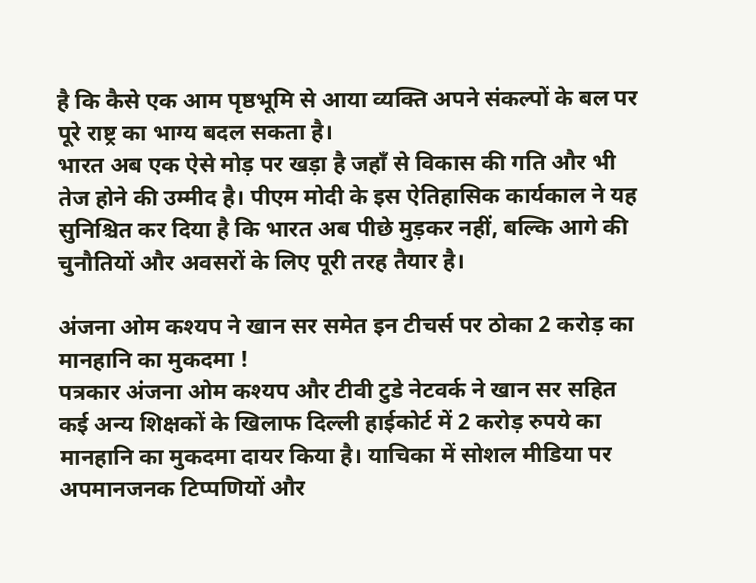है कि कैसे एक आम पृष्ठभूमि से आया व्यक्ति अपने संकल्पों के बल पर पूरे राष्ट्र का भाग्य बदल सकता है।
भारत अब एक ऐसे मोड़ पर खड़ा है जहाँ से विकास की गति और भी तेज होने की उम्मीद है। पीएम मोदी के इस ऐतिहासिक कार्यकाल ने यह सुनिश्चित कर दिया है कि भारत अब पीछे मुड़कर नहीं, बल्कि आगे की चुनौतियों और अवसरों के लिए पूरी तरह तैयार है।

अंजना ओम कश्यप ने खान सर समेत इन टीचर्स पर ठोका 2 करोड़ का मानहानि का मुकदमा !
पत्रकार अंजना ओम कश्यप और टीवी टुडे नेटवर्क ने खान सर सहित कई अन्य शिक्षकों के खिलाफ दिल्ली हाईकोर्ट में 2 करोड़ रुपये का मानहानि का मुकदमा दायर किया है। याचिका में सोशल मीडिया पर अपमानजनक टिप्पणियों और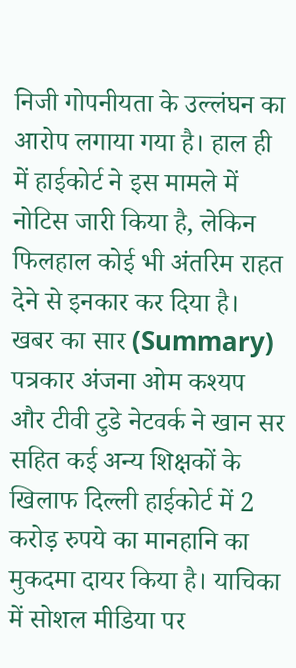निजी गोपनीयता के उल्लंघन का आरोप लगाया गया है। हाल ही में हाईकोर्ट ने इस मामले में नोटिस जारी किया है, लेकिन फिलहाल कोई भी अंतरिम राहत देने से इनकार कर दिया है।
खबर का सार (Summary)
पत्रकार अंजना ओम कश्यप और टीवी टुडे नेटवर्क ने खान सर सहित कई अन्य शिक्षकों के खिलाफ दिल्ली हाईकोर्ट में 2 करोड़ रुपये का मानहानि का मुकदमा दायर किया है। याचिका में सोशल मीडिया पर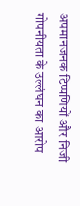अपमानजनक टिप्पणियों और निजी गोपनीयता के उल्लंघन का आरोप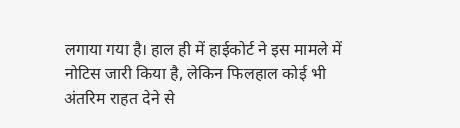लगाया गया है। हाल ही में हाईकोर्ट ने इस मामले में नोटिस जारी किया है, लेकिन फिलहाल कोई भी अंतरिम राहत देने से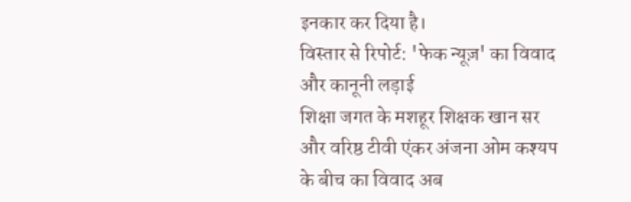इनकार कर दिया है।
विस्तार से रिपोर्ट: 'फेक न्यूज़' का विवाद और कानूनी लड़ाई
शिक्षा जगत के मशहूर शिक्षक खान सर और वरिष्ठ टीवी एंकर अंजना ओम कश्यप के बीच का विवाद अब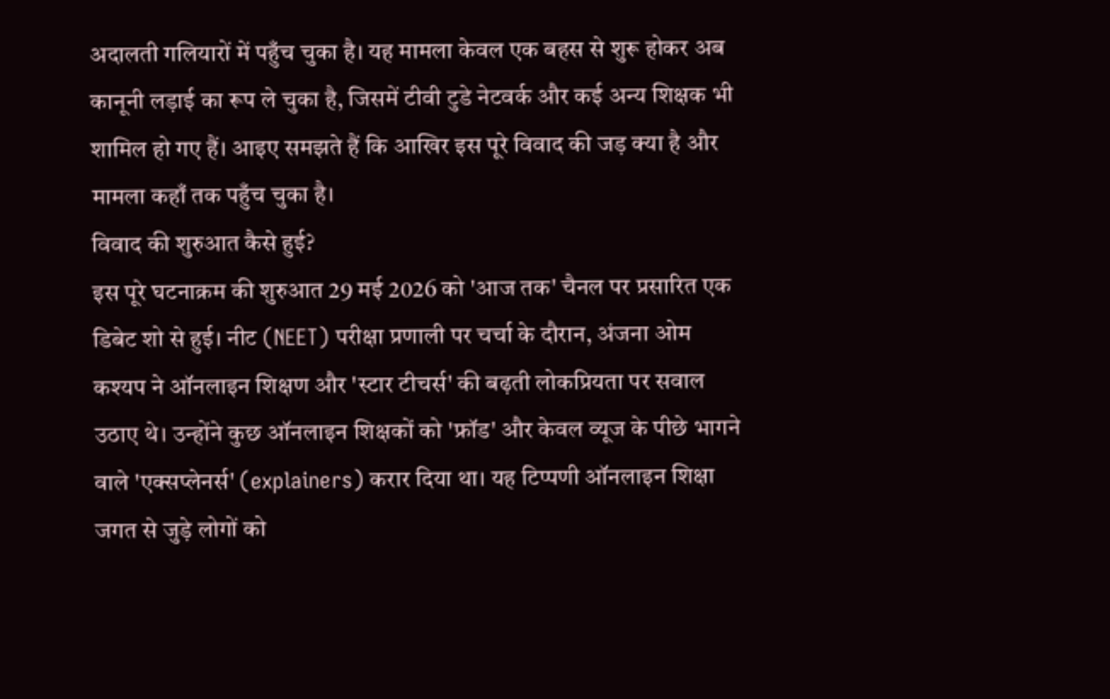अदालती गलियारों में पहुँच चुका है। यह मामला केवल एक बहस से शुरू होकर अब कानूनी लड़ाई का रूप ले चुका है, जिसमें टीवी टुडे नेटवर्क और कई अन्य शिक्षक भी शामिल हो गए हैं। आइए समझते हैं कि आखिर इस पूरे विवाद की जड़ क्या है और मामला कहाँ तक पहुँच चुका है।
विवाद की शुरुआत कैसे हुई?
इस पूरे घटनाक्रम की शुरुआत 29 मई 2026 को 'आज तक' चैनल पर प्रसारित एक डिबेट शो से हुई। नीट (NEET) परीक्षा प्रणाली पर चर्चा के दौरान, अंजना ओम कश्यप ने ऑनलाइन शिक्षण और 'स्टार टीचर्स' की बढ़ती लोकप्रियता पर सवाल उठाए थे। उन्होंने कुछ ऑनलाइन शिक्षकों को 'फ्रॉड' और केवल व्यूज के पीछे भागने वाले 'एक्सप्लेनर्स' (explainers) करार दिया था। यह टिप्पणी ऑनलाइन शिक्षा जगत से जुड़े लोगों को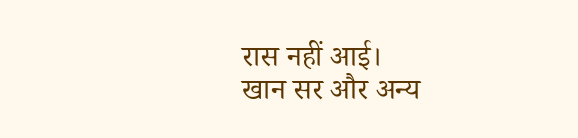रास नहीं आई।
खान सर और अन्य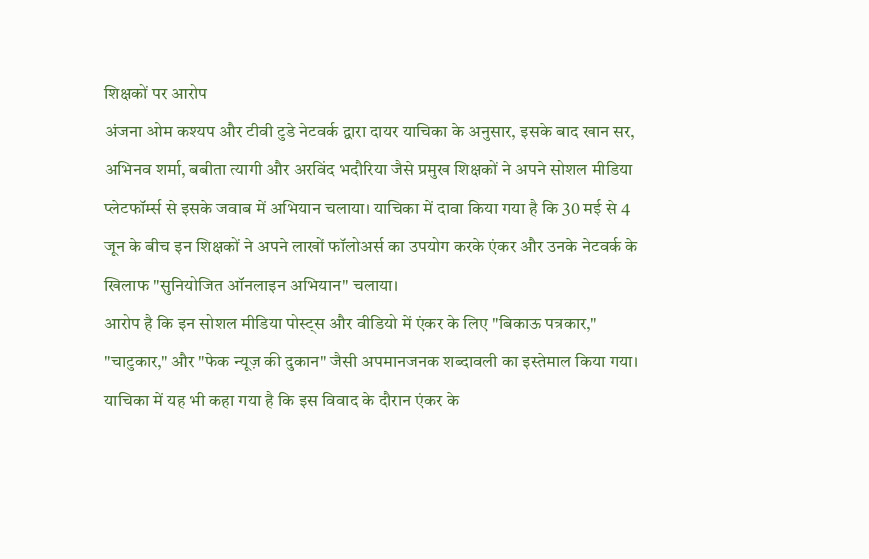शिक्षकों पर आरोप
अंजना ओम कश्यप और टीवी टुडे नेटवर्क द्वारा दायर याचिका के अनुसार, इसके बाद खान सर, अभिनव शर्मा, बबीता त्यागी और अरविंद भदौरिया जैसे प्रमुख शिक्षकों ने अपने सोशल मीडिया प्लेटफॉर्म्स से इसके जवाब में अभियान चलाया। याचिका में दावा किया गया है कि 30 मई से 4 जून के बीच इन शिक्षकों ने अपने लाखों फॉलोअर्स का उपयोग करके एंकर और उनके नेटवर्क के खिलाफ "सुनियोजित ऑनलाइन अभियान" चलाया।
आरोप है कि इन सोशल मीडिया पोस्ट्स और वीडियो में एंकर के लिए "बिकाऊ पत्रकार," "चाटुकार," और "फेक न्यूज़ की दुकान" जैसी अपमानजनक शब्दावली का इस्तेमाल किया गया। याचिका में यह भी कहा गया है कि इस विवाद के दौरान एंकर के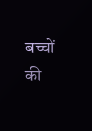बच्चों की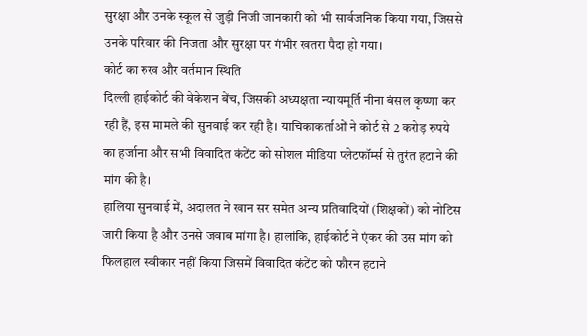सुरक्षा और उनके स्कूल से जुड़ी निजी जानकारी को भी सार्वजनिक किया गया, जिससे उनके परिवार की निजता और सुरक्षा पर गंभीर खतरा पैदा हो गया।
कोर्ट का रुख और वर्तमान स्थिति
दिल्ली हाईकोर्ट की वेकेशन बेंच, जिसकी अध्यक्षता न्यायमूर्ति नीना बंसल कृष्णा कर रही हैं, इस मामले की सुनवाई कर रही है। याचिकाकर्ताओं ने कोर्ट से 2 करोड़ रुपये का हर्जाना और सभी विवादित कंटेंट को सोशल मीडिया प्लेटफॉर्म्स से तुरंत हटाने की मांग की है।
हालिया सुनवाई में, अदालत ने खान सर समेत अन्य प्रतिवादियों (शिक्षकों) को नोटिस जारी किया है और उनसे जवाब मांगा है। हालांकि, हाईकोर्ट ने एंकर की उस मांग को फिलहाल स्वीकार नहीं किया जिसमें विवादित कंटेंट को फौरन हटाने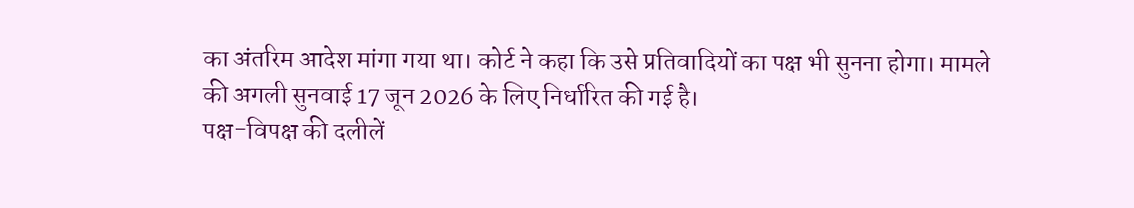का अंतरिम आदेश मांगा गया था। कोर्ट ने कहा कि उसे प्रतिवादियों का पक्ष भी सुनना होगा। मामले की अगली सुनवाई 17 जून 2026 के लिए निर्धारित की गई है।
पक्ष-विपक्ष की दलीलें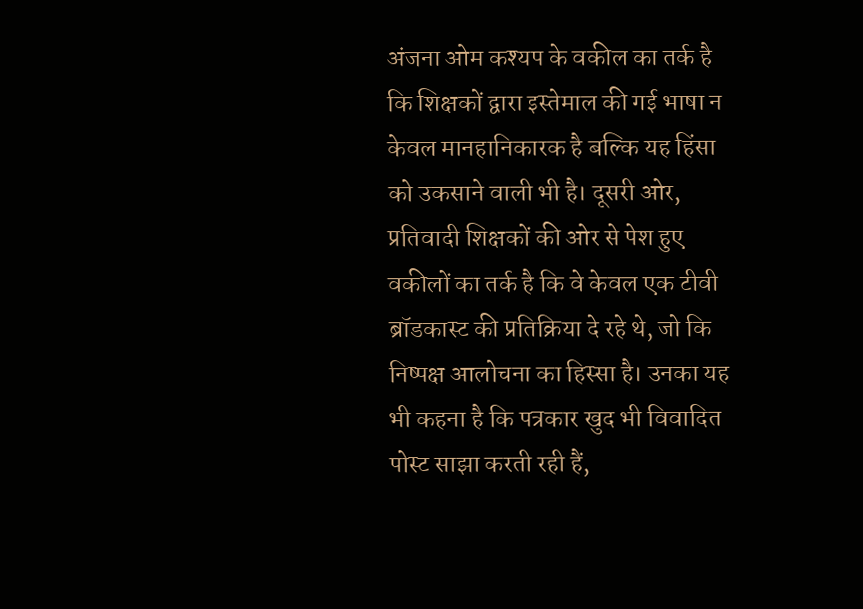अंजना ओम कश्यप के वकील का तर्क है कि शिक्षकों द्वारा इस्तेमाल की गई भाषा न केवल मानहानिकारक है बल्कि यह हिंसा को उकसाने वाली भी है। दूसरी ओर, प्रतिवादी शिक्षकों की ओर से पेश हुए वकीलों का तर्क है कि वे केवल एक टीवी ब्रॉडकास्ट की प्रतिक्रिया दे रहे थे, जो कि निष्पक्ष आलोचना का हिस्सा है। उनका यह भी कहना है कि पत्रकार खुद भी विवादित पोस्ट साझा करती रही हैं,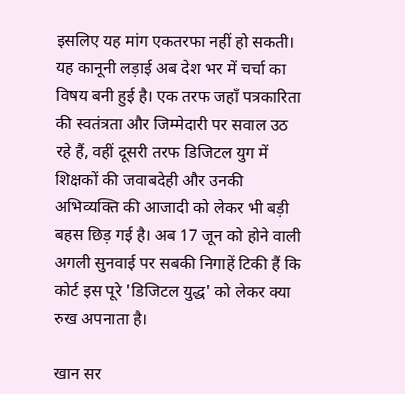इसलिए यह मांग एकतरफा नहीं हो सकती।
यह कानूनी लड़ाई अब देश भर में चर्चा का विषय बनी हुई है। एक तरफ जहाँ पत्रकारिता की स्वतंत्रता और जिम्मेदारी पर सवाल उठ रहे हैं, वहीं दूसरी तरफ डिजिटल युग में शिक्षकों की जवाबदेही और उनकी अभिव्यक्ति की आजादी को लेकर भी बड़ी बहस छिड़ गई है। अब 17 जून को होने वाली अगली सुनवाई पर सबकी निगाहें टिकी हैं कि कोर्ट इस पूरे 'डिजिटल युद्ध' को लेकर क्या रुख अपनाता है।

खान सर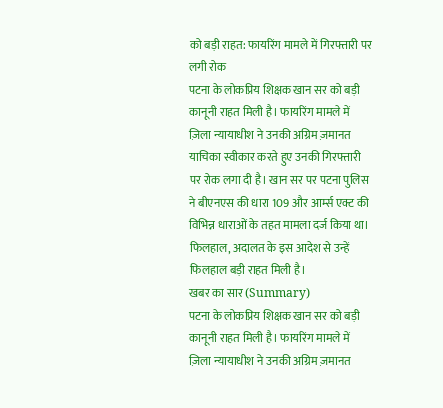को बड़ी राहत: फायरिंग मामले में गिरफ्तारी पर लगी रोक
पटना के लोकप्रिय शिक्षक खान सर को बड़ी कानूनी राहत मिली है। फायरिंग मामले में ज़िला न्यायाधीश ने उनकी अग्रिम ज़मानत याचिका स्वीकार करते हुए उनकी गिरफ्तारी पर रोक लगा दी है। खान सर पर पटना पुलिस ने बीएनएस की धारा 109 और आर्म्स एक्ट की विभिन्न धाराओं के तहत मामला दर्ज किया था। फिलहाल, अदालत के इस आदेश से उन्हें फिलहाल बड़ी राहत मिली है।
खबर का सार (Summary)
पटना के लोकप्रिय शिक्षक खान सर को बड़ी कानूनी राहत मिली है। फायरिंग मामले में ज़िला न्यायाधीश ने उनकी अग्रिम ज़मानत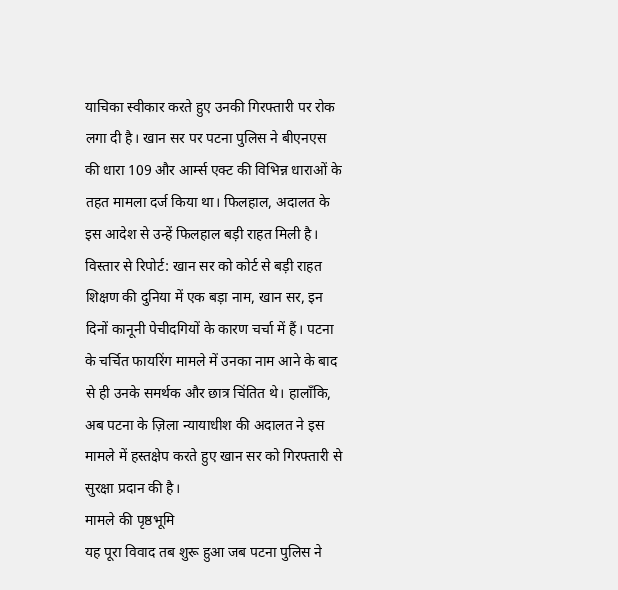याचिका स्वीकार करते हुए उनकी गिरफ्तारी पर रोक लगा दी है। खान सर पर पटना पुलिस ने बीएनएस की धारा 109 और आर्म्स एक्ट की विभिन्न धाराओं के तहत मामला दर्ज किया था। फिलहाल, अदालत के इस आदेश से उन्हें फिलहाल बड़ी राहत मिली है।
विस्तार से रिपोर्ट: खान सर को कोर्ट से बड़ी राहत
शिक्षण की दुनिया में एक बड़ा नाम, खान सर, इन दिनों कानूनी पेचीदगियों के कारण चर्चा में हैं। पटना के चर्चित फायरिंग मामले में उनका नाम आने के बाद से ही उनके समर्थक और छात्र चिंतित थे। हालाँकि, अब पटना के ज़िला न्यायाधीश की अदालत ने इस मामले में हस्तक्षेप करते हुए खान सर को गिरफ्तारी से सुरक्षा प्रदान की है।
मामले की पृष्ठभूमि
यह पूरा विवाद तब शुरू हुआ जब पटना पुलिस ने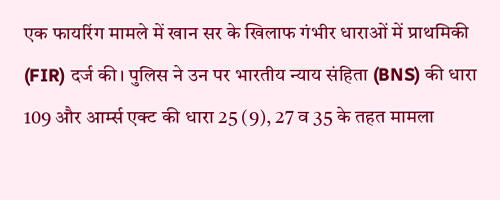एक फायरिंग मामले में खान सर के खिलाफ गंभीर धाराओं में प्राथमिकी (FIR) दर्ज की। पुलिस ने उन पर भारतीय न्याय संहिता (BNS) की धारा 109 और आर्म्स एक्ट की धारा 25 (9), 27 व 35 के तहत मामला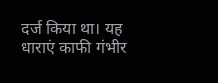दर्ज किया था। यह धाराएं काफी गंभीर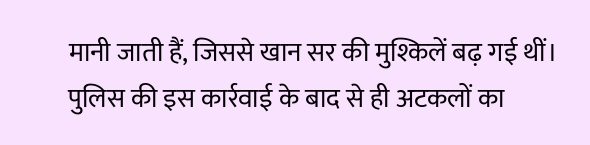मानी जाती हैं, जिससे खान सर की मुश्किलें बढ़ गई थीं। पुलिस की इस कार्रवाई के बाद से ही अटकलों का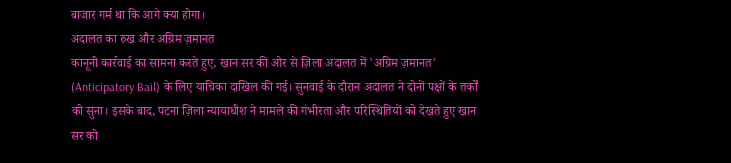बाजार गर्म था कि आगे क्या होगा।
अदालत का रुख और अग्रिम ज़मानत
कानूनी कार्रवाई का सामना करते हुए, खान सर की ओर से ज़िला अदालत में 'अग्रिम ज़मानत' (Anticipatory Bail) के लिए याचिका दाखिल की गई। सुनवाई के दौरान अदालत ने दोनों पक्षों के तर्कों को सुना। इसके बाद, पटना ज़िला न्यायाधीश ने मामले की गंभीरता और परिस्थितियों को देखते हुए खान सर को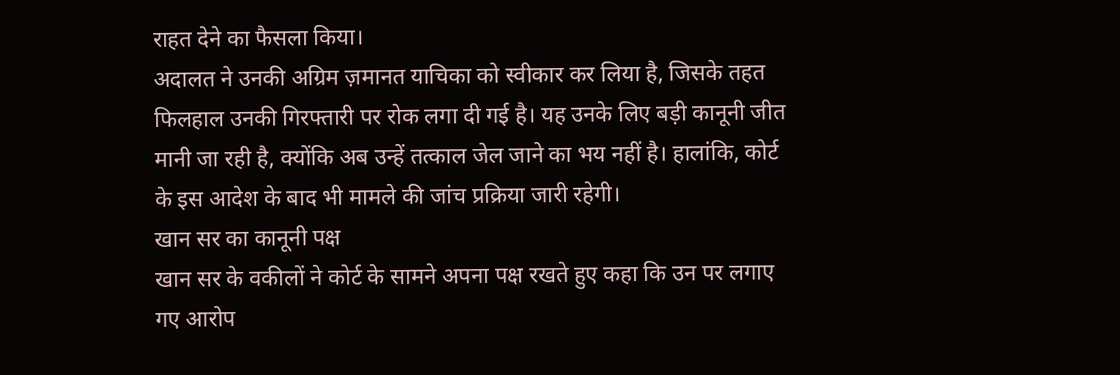राहत देने का फैसला किया।
अदालत ने उनकी अग्रिम ज़मानत याचिका को स्वीकार कर लिया है, जिसके तहत फिलहाल उनकी गिरफ्तारी पर रोक लगा दी गई है। यह उनके लिए बड़ी कानूनी जीत मानी जा रही है, क्योंकि अब उन्हें तत्काल जेल जाने का भय नहीं है। हालांकि, कोर्ट के इस आदेश के बाद भी मामले की जांच प्रक्रिया जारी रहेगी।
खान सर का कानूनी पक्ष
खान सर के वकीलों ने कोर्ट के सामने अपना पक्ष रखते हुए कहा कि उन पर लगाए गए आरोप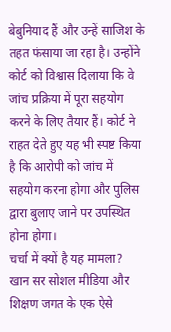बेबुनियाद हैं और उन्हें साजिश के तहत फंसाया जा रहा है। उन्होंने कोर्ट को विश्वास दिलाया कि वे जांच प्रक्रिया में पूरा सहयोग करने के लिए तैयार हैं। कोर्ट ने राहत देते हुए यह भी स्पष्ट किया है कि आरोपी को जांच में सहयोग करना होगा और पुलिस द्वारा बुलाए जाने पर उपस्थित होना होगा।
चर्चा में क्यों है यह मामला?
खान सर सोशल मीडिया और शिक्षण जगत के एक ऐसे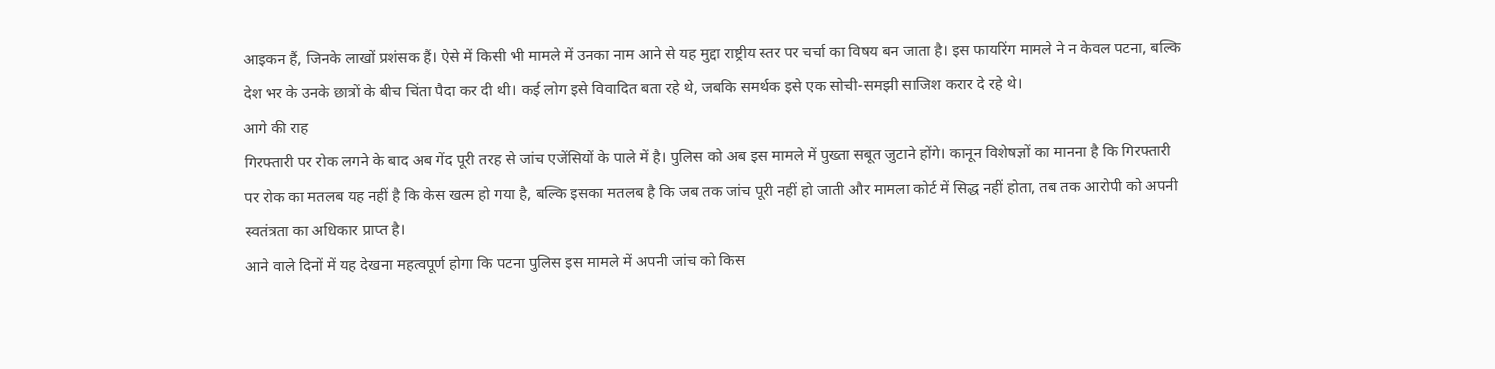आइकन हैं, जिनके लाखों प्रशंसक हैं। ऐसे में किसी भी मामले में उनका नाम आने से यह मुद्दा राष्ट्रीय स्तर पर चर्चा का विषय बन जाता है। इस फायरिंग मामले ने न केवल पटना, बल्कि देश भर के उनके छात्रों के बीच चिंता पैदा कर दी थी। कई लोग इसे विवादित बता रहे थे, जबकि समर्थक इसे एक सोची-समझी साजिश करार दे रहे थे।
आगे की राह
गिरफ्तारी पर रोक लगने के बाद अब गेंद पूरी तरह से जांच एजेंसियों के पाले में है। पुलिस को अब इस मामले में पुख्ता सबूत जुटाने होंगे। कानून विशेषज्ञों का मानना है कि गिरफ्तारी पर रोक का मतलब यह नहीं है कि केस खत्म हो गया है, बल्कि इसका मतलब है कि जब तक जांच पूरी नहीं हो जाती और मामला कोर्ट में सिद्ध नहीं होता, तब तक आरोपी को अपनी स्वतंत्रता का अधिकार प्राप्त है।
आने वाले दिनों में यह देखना महत्वपूर्ण होगा कि पटना पुलिस इस मामले में अपनी जांच को किस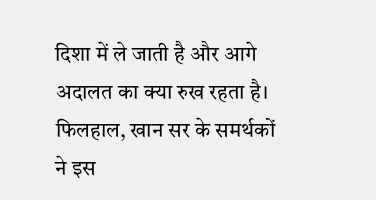दिशा में ले जाती है और आगे अदालत का क्या रुख रहता है। फिलहाल, खान सर के समर्थकों ने इस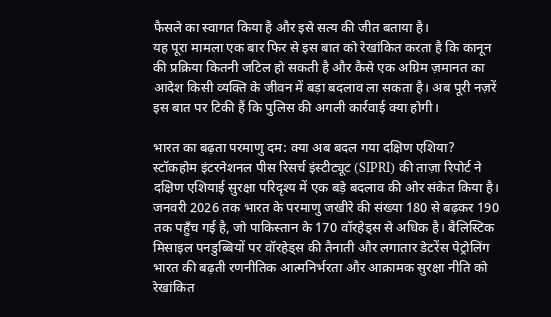फैसले का स्वागत किया है और इसे सत्य की जीत बताया है।
यह पूरा मामला एक बार फिर से इस बात को रेखांकित करता है कि कानून की प्रक्रिया कितनी जटिल हो सकती है और कैसे एक अग्रिम ज़मानत का आदेश किसी व्यक्ति के जीवन में बड़ा बदलाव ला सकता है। अब पूरी नज़रें इस बात पर टिकी हैं कि पुलिस की अगली कार्रवाई क्या होगी।

भारत का बढ़ता परमाणु दम: क्या अब बदल गया दक्षिण एशिया?
स्टॉकहोम इंटरनेशनल पीस रिसर्च इंस्टीट्यूट (SIPRI) की ताज़ा रिपोर्ट ने दक्षिण एशियाई सुरक्षा परिदृश्य में एक बड़े बदलाव की ओर संकेत किया है। जनवरी 2026 तक भारत के परमाणु जखीरे की संख्या 180 से बढ़कर 190 तक पहुँच गई है, जो पाकिस्तान के 170 वॉरहेड्स से अधिक है। बैलिस्टिक मिसाइल पनडुब्बियों पर वॉरहेड्स की तैनाती और लगातार डेटरेंस पेट्रोलिंग भारत की बढ़ती रणनीतिक आत्मनिर्भरता और आक्रामक सुरक्षा नीति को रेखांकित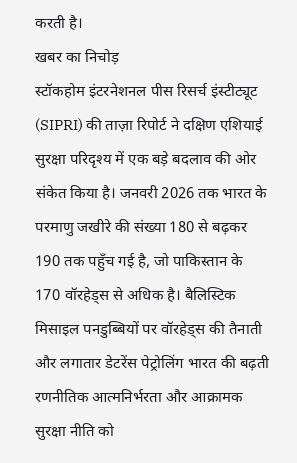करती है।
खबर का निचोड़
स्टॉकहोम इंटरनेशनल पीस रिसर्च इंस्टीट्यूट (SIPRI) की ताज़ा रिपोर्ट ने दक्षिण एशियाई सुरक्षा परिदृश्य में एक बड़े बदलाव की ओर संकेत किया है। जनवरी 2026 तक भारत के परमाणु जखीरे की संख्या 180 से बढ़कर 190 तक पहुँच गई है, जो पाकिस्तान के 170 वॉरहेड्स से अधिक है। बैलिस्टिक मिसाइल पनडुब्बियों पर वॉरहेड्स की तैनाती और लगातार डेटरेंस पेट्रोलिंग भारत की बढ़ती रणनीतिक आत्मनिर्भरता और आक्रामक सुरक्षा नीति को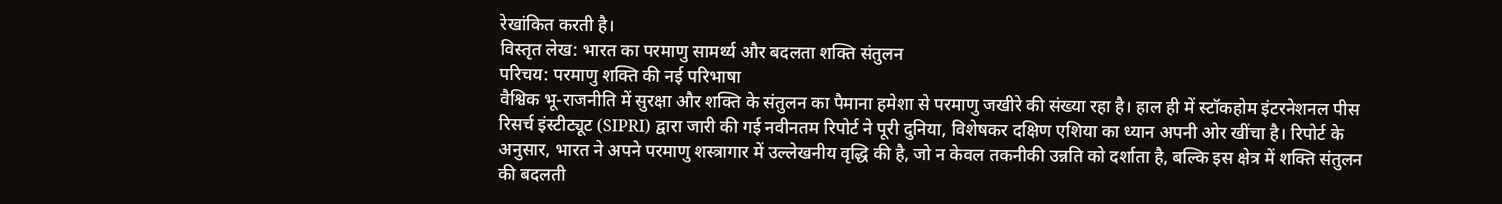रेखांकित करती है।
विस्तृत लेख: भारत का परमाणु सामर्थ्य और बदलता शक्ति संतुलन
परिचय: परमाणु शक्ति की नई परिभाषा
वैश्विक भू-राजनीति में सुरक्षा और शक्ति के संतुलन का पैमाना हमेशा से परमाणु जखीरे की संख्या रहा है। हाल ही में स्टॉकहोम इंटरनेशनल पीस रिसर्च इंस्टीट्यूट (SIPRI) द्वारा जारी की गई नवीनतम रिपोर्ट ने पूरी दुनिया, विशेषकर दक्षिण एशिया का ध्यान अपनी ओर खींचा है। रिपोर्ट के अनुसार, भारत ने अपने परमाणु शस्त्रागार में उल्लेखनीय वृद्धि की है, जो न केवल तकनीकी उन्नति को दर्शाता है, बल्कि इस क्षेत्र में शक्ति संतुलन की बदलती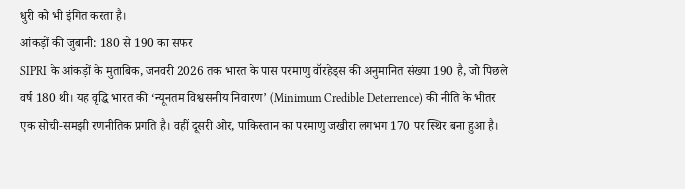धुरी को भी इंगित करता है।
आंकड़ों की जुबानी: 180 से 190 का सफर
SIPRI के आंकड़ों के मुताबिक, जनवरी 2026 तक भारत के पास परमाणु वॉरहेड्स की अनुमानित संख्या 190 है, जो पिछले वर्ष 180 थी। यह वृद्धि भारत की ‘न्यूनतम विश्वसनीय निवारण’ (Minimum Credible Deterrence) की नीति के भीतर एक सोची-समझी रणनीतिक प्रगति है। वहीं दूसरी ओर, पाकिस्तान का परमाणु जखीरा लगभग 170 पर स्थिर बना हुआ है।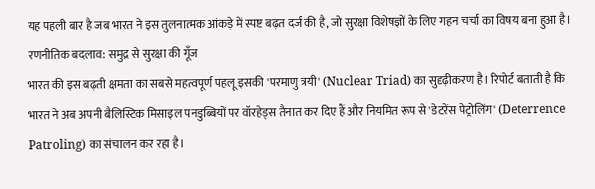यह पहली बार है जब भारत ने इस तुलनात्मक आंकड़े में स्पष्ट बढ़त दर्ज की है, जो सुरक्षा विशेषज्ञों के लिए गहन चर्चा का विषय बना हुआ है।
रणनीतिक बदलाव: समुद्र से सुरक्षा की गूँज
भारत की इस बढ़ती क्षमता का सबसे महत्वपूर्ण पहलू इसकी 'परमाणु त्रयी' (Nuclear Triad) का सुदृढ़ीकरण है। रिपोर्ट बताती है कि भारत ने अब अपनी बैलिस्टिक मिसाइल पनडुब्बियों पर वॉरहेड्स तैनात कर दिए हैं और नियमित रूप से 'डेटरेंस पेट्रोलिंग' (Deterrence Patroling) का संचालन कर रहा है।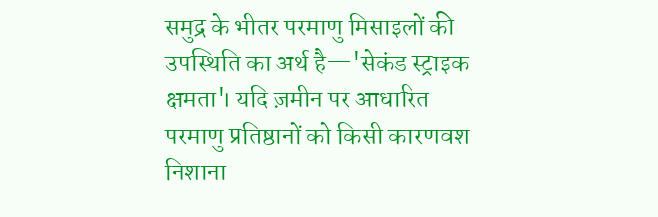समुद्र के भीतर परमाणु मिसाइलों की उपस्थिति का अर्थ है—'सेकंड स्ट्राइक क्षमता'। यदि ज़मीन पर आधारित परमाणु प्रतिष्ठानों को किसी कारणवश निशाना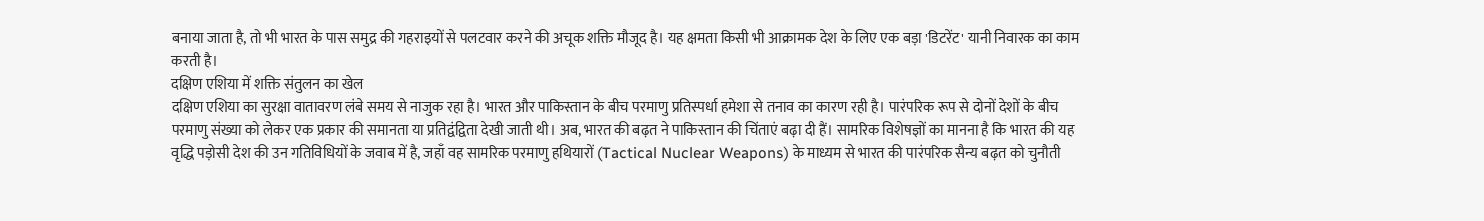बनाया जाता है, तो भी भारत के पास समुद्र की गहराइयों से पलटवार करने की अचूक शक्ति मौजूद है। यह क्षमता किसी भी आक्रामक देश के लिए एक बड़ा 'डिटरेंट' यानी निवारक का काम करती है।
दक्षिण एशिया में शक्ति संतुलन का खेल
दक्षिण एशिया का सुरक्षा वातावरण लंबे समय से नाजुक रहा है। भारत और पाकिस्तान के बीच परमाणु प्रतिस्पर्धा हमेशा से तनाव का कारण रही है। पारंपरिक रूप से दोनों देशों के बीच परमाणु संख्या को लेकर एक प्रकार की समानता या प्रतिद्वंद्विता देखी जाती थी। अब, भारत की बढ़त ने पाकिस्तान की चिंताएं बढ़ा दी हैं। सामरिक विशेषज्ञों का मानना है कि भारत की यह वृद्धि पड़ोसी देश की उन गतिविधियों के जवाब में है, जहाँ वह सामरिक परमाणु हथियारों (Tactical Nuclear Weapons) के माध्यम से भारत की पारंपरिक सैन्य बढ़त को चुनौती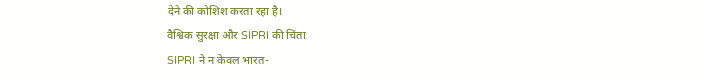देने की कोशिश करता रहा है।
वैश्विक सुरक्षा और SIPRI की चिंता
SIPRI ने न केवल भारत-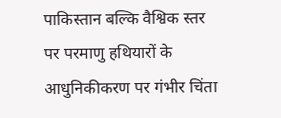पाकिस्तान बल्कि वैश्विक स्तर पर परमाणु हथियारों के आधुनिकीकरण पर गंभीर चिंता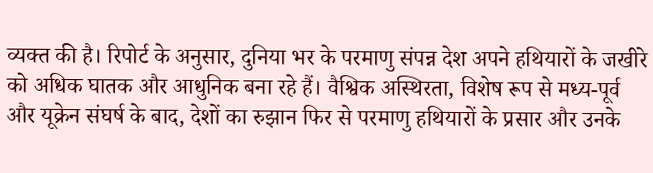व्यक्त की है। रिपोर्ट के अनुसार, दुनिया भर के परमाणु संपन्न देश अपने हथियारों के जखीरे को अधिक घातक और आधुनिक बना रहे हैं। वैश्विक अस्थिरता, विशेष रूप से मध्य-पूर्व और यूक्रेन संघर्ष के बाद, देशों का रुझान फिर से परमाणु हथियारों के प्रसार और उनके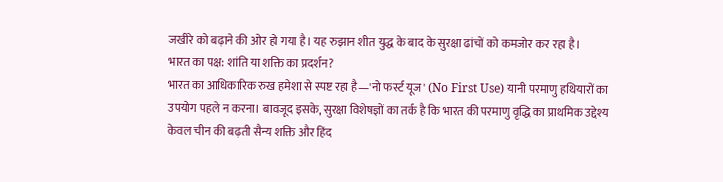जखीरे को बढ़ाने की ओर हो गया है। यह रुझान शीत युद्ध के बाद के सुरक्षा ढांचों को कमजोर कर रहा है।
भारत का पक्ष: शांति या शक्ति का प्रदर्शन?
भारत का आधिकारिक रुख हमेशा से स्पष्ट रहा है—'नो फर्स्ट यूज' (No First Use) यानी परमाणु हथियारों का उपयोग पहले न करना। बावजूद इसके, सुरक्षा विशेषज्ञों का तर्क है कि भारत की परमाणु वृद्धि का प्राथमिक उद्देश्य केवल चीन की बढ़ती सैन्य शक्ति और हिंद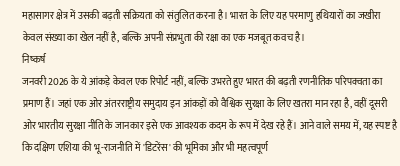महासागर क्षेत्र में उसकी बढ़ती सक्रियता को संतुलित करना है। भारत के लिए यह परमाणु हथियारों का जखीरा केवल संख्या का खेल नहीं है, बल्कि अपनी संप्रभुता की रक्षा का एक मजबूत कवच है।
निष्कर्ष
जनवरी 2026 के ये आंकड़े केवल एक रिपोर्ट नहीं, बल्कि उभरते हुए भारत की बढ़ती रणनीतिक परिपक्वता का प्रमाण हैं। जहां एक ओर अंतरराष्ट्रीय समुदाय इन आंकड़ों को वैश्विक सुरक्षा के लिए खतरा मान रहा है, वहीं दूसरी ओर भारतीय सुरक्षा नीति के जानकार इसे एक आवश्यक कदम के रूप में देख रहे हैं। आने वाले समय में, यह स्पष्ट है कि दक्षिण एशिया की भू-राजनीति में 'डिटरेंस' की भूमिका और भी महत्वपूर्ण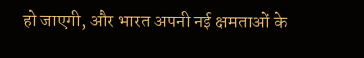हो जाएगी, और भारत अपनी नई क्षमताओं के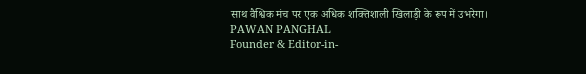साथ वैश्विक मंच पर एक अधिक शक्तिशाली खिलाड़ी के रूप में उभरेगा।
PAWAN PANGHAL
Founder & Editor-in-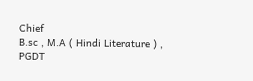Chief
B.sc , M.A ( Hindi Literature ) , PGDT